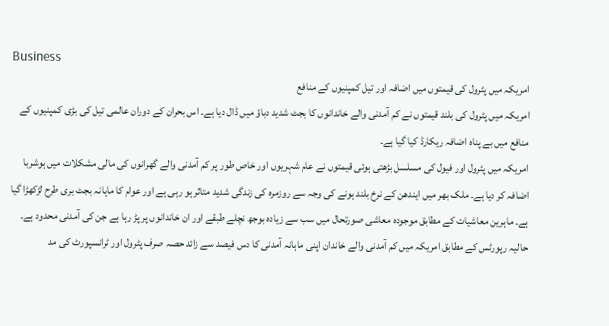Business
امریکہ میں پٹرول کی قیمتوں میں اضافہ اور تیل کمپنیوں کے منافع
امریکہ میں پٹرول کی بلند قیمتوں نے کم آمدنی والے خاندانوں کا بجٹ شدید دباؤ میں ڈال دیا ہے۔ اس بحران کے دوران عالمی تیل کی بڑی کمپنیوں کے منافع میں بے پناہ اضافہ ریکارڈ کیا گیا ہے۔
امریکہ میں پٹرول اور فیول کی مسلسل بڑھتی ہوئی قیمتوں نے عام شہریوں اور خاص طور پر کم آمدنی والے گھرانوں کی مالی مشکلات میں ہوشربا اضافہ کر دیا ہے۔ ملک بھر میں ایندھن کے نرخ بلند ہونے کی وجہ سے روزمرہ کی زندگی شدید متاثر ہو رہی ہے اور عوام کا ماہانہ بجٹ بری طرح لڑکھڑا گیا ہے۔ ماہرین معاشیات کے مطابق موجودہ معاشی صورتحال میں سب سے زیادہ بوجھ نچلے طبقے اور ان خاندانوں پر پڑ رہا ہے جن کی آمدنی محدود ہے۔
حالیہ رپورٹس کے مطابق امریکہ میں کم آمدنی والے خاندان اپنی ماہانہ آمدنی کا دس فیصد سے زائد حصہ صرف پٹرول اور ٹرانسپورٹ کی مد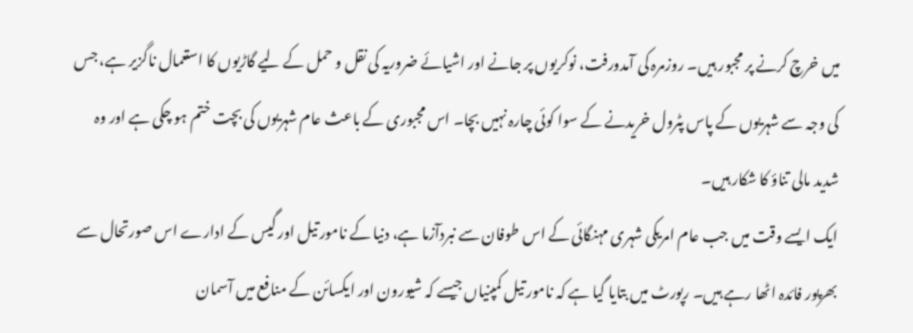میں خرچ کرنے پر مجبور ہیں۔ روزمرہ کی آمدورفت، نوکریوں پر جانے اور اشیائے ضروریہ کی نقل و حمل کے لیے گاڑیوں کا استعمال ناگزیر ہے، جس کی وجہ سے شہریوں کے پاس پٹرول خریدنے کے سوا کوئی چارہ نہیں بچا۔ اس مجبوری کے باعث عام شہریوں کی بچت ختم ہو چکی ہے اور وہ شدید مالی تناؤ کا شکار ہیں۔
ایک ایسے وقت میں جب عام امریکی شہری مہنگائی کے اس طوفان سے نبردآزما ہے، دنیا کے نامور تیل اور گیس کے ادارے اس صورتحال سے بھرپور فائدہ اٹھا رہے ہیں۔ رپورٹ میں بتایا گیا ہے کہ نامور تیل کمپنیاں جیسے کہ شیورون اور ایکسائن کے منافع میں آسمان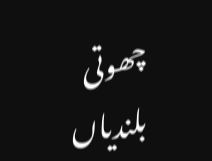چھوتی بلندیاں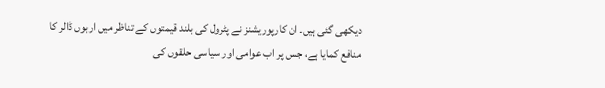دیکھی گئی ہیں۔ ان کارپوریشنز نے پٹرول کی بلند قیمتوں کے تناظر میں اربوں ڈالر کا منافع کمایا ہے، جس پر اب عوامی اور سیاسی حلقوں کی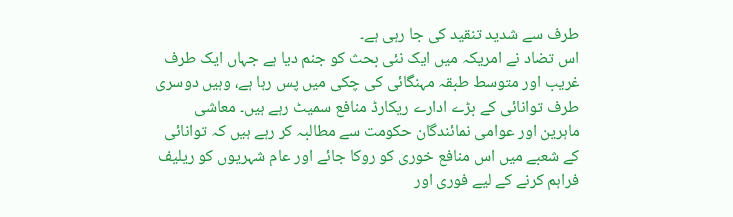طرف سے شدید تنقید کی جا رہی ہے۔
اس تضاد نے امریکہ میں ایک نئی بحث کو جنم دیا ہے جہاں ایک طرف غریب اور متوسط طبقہ مہنگائی کی چکی میں پس رہا ہے، وہیں دوسری طرف توانائی کے بڑے ادارے ریکارڈ منافع سمیٹ رہے ہیں۔ معاشی ماہرین اور عوامی نمائندگان حکومت سے مطالبہ کر رہے ہیں کہ توانائی کے شعبے میں اس منافع خوری کو روکا جائے اور عام شہریوں کو ریلیف فراہم کرنے کے لیے فوری اور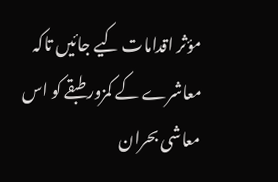مؤثر اقدامات کیے جائیں تاکہ معاشرے کے کمزور طبقے کو اس معاشی بحران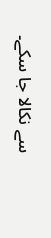سے نکالا جا سکے۔